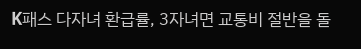K패스 다자녀 환급률, 3자녀면 교통비 절반을 돌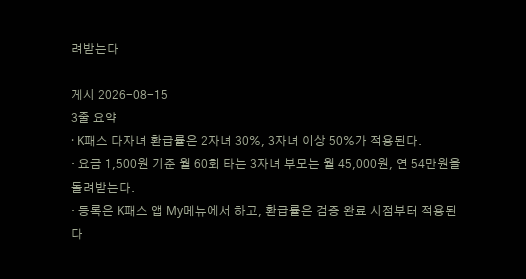려받는다

게시 2026-08-15
3줄 요약
· K패스 다자녀 환급률은 2자녀 30%, 3자녀 이상 50%가 적용된다.
· 요금 1,500원 기준 월 60회 타는 3자녀 부모는 월 45,000원, 연 54만원을 돌려받는다.
· 등록은 K패스 앱 My메뉴에서 하고, 환급률은 검증 완료 시점부터 적용된다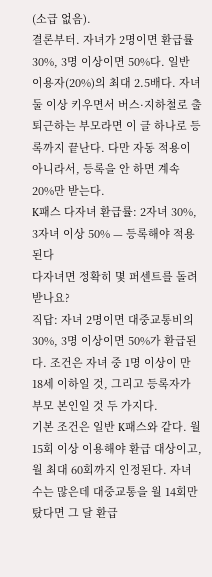(소급 없음).
결론부터. 자녀가 2명이면 환급률 30%, 3명 이상이면 50%다. 일반 이용자(20%)의 최대 2.5배다. 자녀 둘 이상 키우면서 버스·지하철로 출퇴근하는 부모라면 이 글 하나로 등록까지 끝난다. 다만 자동 적용이 아니라서, 등록을 안 하면 계속 20%만 받는다.
K패스 다자녀 환급률: 2자녀 30%, 3자녀 이상 50% — 등록해야 적용된다
다자녀면 정확히 몇 퍼센트를 돌려받나요?
직답: 자녀 2명이면 대중교통비의 30%, 3명 이상이면 50%가 환급된다. 조건은 자녀 중 1명 이상이 만 18세 이하일 것, 그리고 등록자가 부모 본인일 것 두 가지다.
기본 조건은 일반 K패스와 같다. 월 15회 이상 이용해야 환급 대상이고, 월 최대 60회까지 인정된다. 자녀 수는 많은데 대중교통을 월 14회만 탔다면 그 달 환급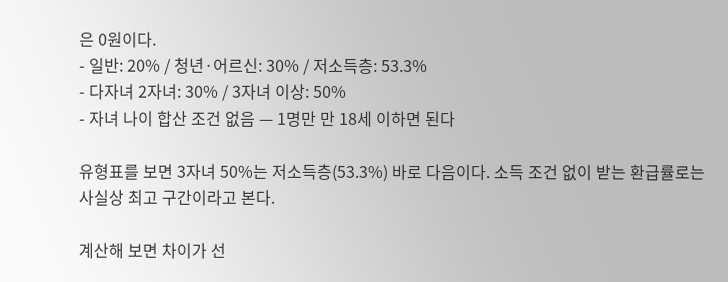은 0원이다.
- 일반: 20% / 청년·어르신: 30% / 저소득층: 53.3%
- 다자녀 2자녀: 30% / 3자녀 이상: 50%
- 자녀 나이 합산 조건 없음 — 1명만 만 18세 이하면 된다

유형표를 보면 3자녀 50%는 저소득층(53.3%) 바로 다음이다. 소득 조건 없이 받는 환급률로는 사실상 최고 구간이라고 본다.

계산해 보면 차이가 선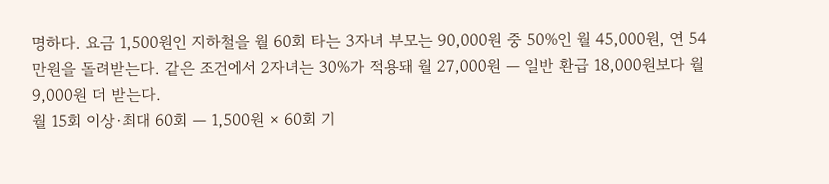명하다. 요금 1,500원인 지하철을 월 60회 타는 3자녀 부모는 90,000원 중 50%인 월 45,000원, 연 54만원을 돌려받는다. 같은 조건에서 2자녀는 30%가 적용돼 월 27,000원 — 일반 환급 18,000원보다 월 9,000원 더 받는다.
월 15회 이상·최대 60회 — 1,500원 × 60회 기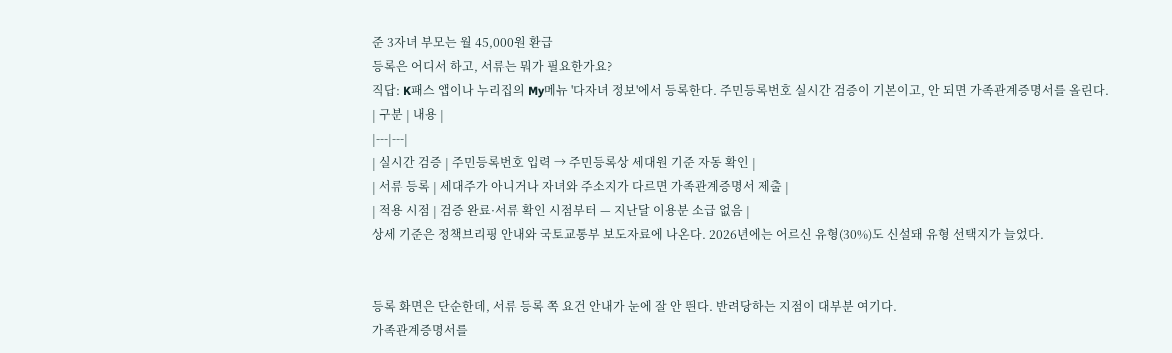준 3자녀 부모는 월 45,000원 환급
등록은 어디서 하고, 서류는 뭐가 필요한가요?
직답: K패스 앱이나 누리집의 My메뉴 '다자녀 정보'에서 등록한다. 주민등록번호 실시간 검증이 기본이고, 안 되면 가족관계증명서를 올린다.
| 구분 | 내용 |
|---|---|
| 실시간 검증 | 주민등록번호 입력 → 주민등록상 세대원 기준 자동 확인 |
| 서류 등록 | 세대주가 아니거나 자녀와 주소지가 다르면 가족관계증명서 제출 |
| 적용 시점 | 검증 완료·서류 확인 시점부터 — 지난달 이용분 소급 없음 |
상세 기준은 정책브리핑 안내와 국토교통부 보도자료에 나온다. 2026년에는 어르신 유형(30%)도 신설돼 유형 선택지가 늘었다.


등록 화면은 단순한데, 서류 등록 쪽 요건 안내가 눈에 잘 안 띈다. 반려당하는 지점이 대부분 여기다.
가족관계증명서를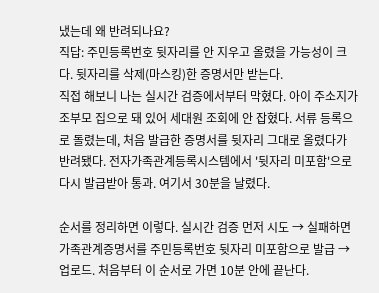냈는데 왜 반려되나요?
직답: 주민등록번호 뒷자리를 안 지우고 올렸을 가능성이 크다. 뒷자리를 삭제(마스킹)한 증명서만 받는다.
직접 해보니 나는 실시간 검증에서부터 막혔다. 아이 주소지가 조부모 집으로 돼 있어 세대원 조회에 안 잡혔다. 서류 등록으로 돌렸는데, 처음 발급한 증명서를 뒷자리 그대로 올렸다가 반려됐다. 전자가족관계등록시스템에서 '뒷자리 미포함'으로 다시 발급받아 통과. 여기서 30분을 날렸다.

순서를 정리하면 이렇다. 실시간 검증 먼저 시도 → 실패하면 가족관계증명서를 주민등록번호 뒷자리 미포함으로 발급 → 업로드. 처음부터 이 순서로 가면 10분 안에 끝난다.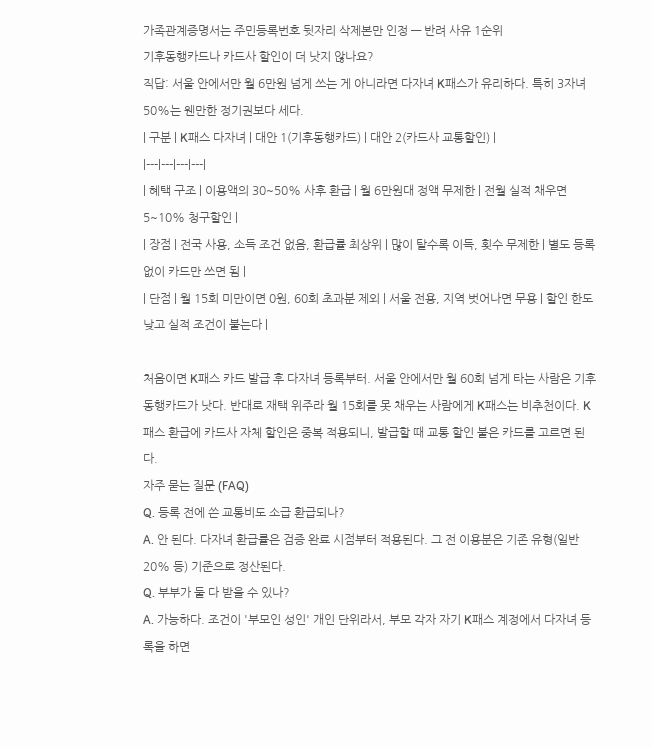가족관계증명서는 주민등록번호 뒷자리 삭제본만 인정 — 반려 사유 1순위
기후동행카드나 카드사 할인이 더 낫지 않나요?
직답: 서울 안에서만 월 6만원 넘게 쓰는 게 아니라면 다자녀 K패스가 유리하다. 특히 3자녀 50%는 웬만한 정기권보다 세다.
| 구분 | K패스 다자녀 | 대안 1(기후동행카드) | 대안 2(카드사 교통할인) |
|---|---|---|---|
| 혜택 구조 | 이용액의 30~50% 사후 환급 | 월 6만원대 정액 무제한 | 전월 실적 채우면 5~10% 청구할인 |
| 장점 | 전국 사용, 소득 조건 없음, 환급률 최상위 | 많이 탈수록 이득, 횟수 무제한 | 별도 등록 없이 카드만 쓰면 됨 |
| 단점 | 월 15회 미만이면 0원, 60회 초과분 제외 | 서울 전용, 지역 벗어나면 무용 | 할인 한도 낮고 실적 조건이 붙는다 |

처음이면 K패스 카드 발급 후 다자녀 등록부터. 서울 안에서만 월 60회 넘게 타는 사람은 기후동행카드가 낫다. 반대로 재택 위주라 월 15회를 못 채우는 사람에게 K패스는 비추천이다. K패스 환급에 카드사 자체 할인은 중복 적용되니, 발급할 때 교통 할인 붙은 카드를 고르면 된다.
자주 묻는 질문 (FAQ)
Q. 등록 전에 쓴 교통비도 소급 환급되나?
A. 안 된다. 다자녀 환급률은 검증 완료 시점부터 적용된다. 그 전 이용분은 기존 유형(일반 20% 등) 기준으로 정산된다.
Q. 부부가 둘 다 받을 수 있나?
A. 가능하다. 조건이 '부모인 성인' 개인 단위라서, 부모 각자 자기 K패스 계정에서 다자녀 등록을 하면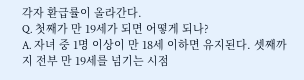각자 환급률이 올라간다.
Q. 첫째가 만 19세가 되면 어떻게 되나?
A. 자녀 중 1명 이상이 만 18세 이하면 유지된다. 셋째까지 전부 만 19세를 넘기는 시점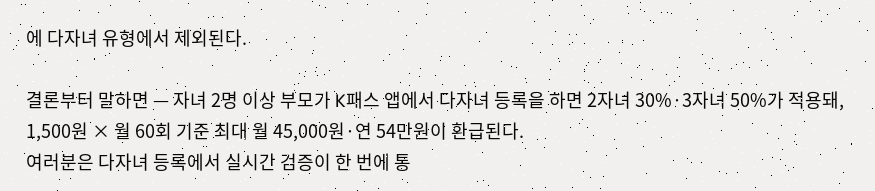에 다자녀 유형에서 제외된다.

결론부터 말하면 — 자녀 2명 이상 부모가 K패스 앱에서 다자녀 등록을 하면 2자녀 30%·3자녀 50%가 적용돼, 1,500원 × 월 60회 기준 최대 월 45,000원·연 54만원이 환급된다.
여러분은 다자녀 등록에서 실시간 검증이 한 번에 통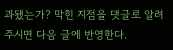과됐는가? 막힌 지점을 댓글로 알려주시면 다음 글에 반영한다.